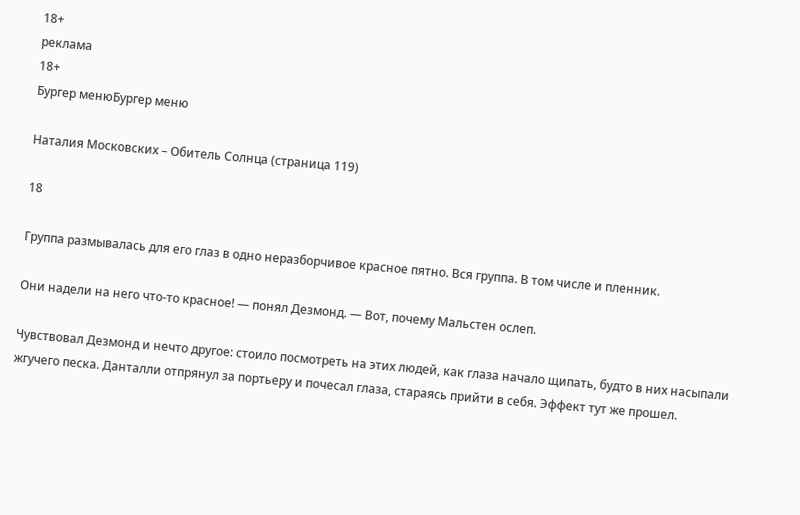18+
реклама
18+
Бургер менюБургер меню

Наталия Московских – Обитель Солнца (страница 119)

18

Группа размывалась для его глаз в одно неразборчивое красное пятно. Вся группа. В том числе и пленник.

Они надели на него что-то красное! — понял Дезмонд. — Вот, почему Мальстен ослеп.

Чувствовал Дезмонд и нечто другое: стоило посмотреть на этих людей, как глаза начало щипать, будто в них насыпали жгучего песка. Данталли отпрянул за портьеру и почесал глаза, стараясь прийти в себя. Эффект тут же прошел.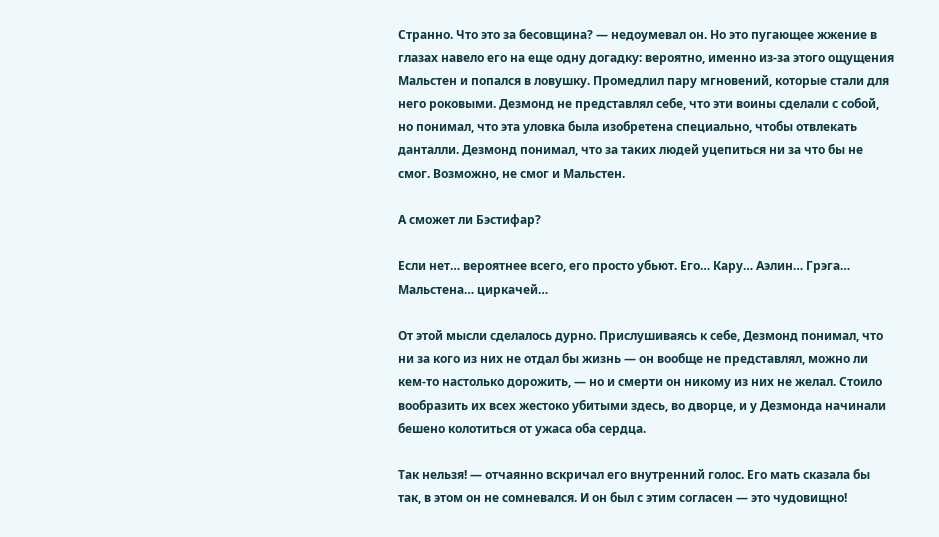Странно. Что это за бесовщина? — недоумевал он. Но это пугающее жжение в глазах навело его на еще одну догадку: вероятно, именно из-за этого ощущения Мальстен и попался в ловушку. Промедлил пару мгновений, которые стали для него роковыми. Дезмонд не представлял себе, что эти воины сделали с собой, но понимал, что эта уловка была изобретена специально, чтобы отвлекать данталли. Дезмонд понимал, что за таких людей уцепиться ни за что бы не смог. Возможно, не смог и Мальстен.

А сможет ли Бэстифар?

Если нет… вероятнее всего, его просто убьют. Его… Кару… Аэлин… Грэга… Мальстена… циркачей…

От этой мысли сделалось дурно. Прислушиваясь к себе, Дезмонд понимал, что ни за кого из них не отдал бы жизнь — он вообще не представлял, можно ли кем-то настолько дорожить, — но и смерти он никому из них не желал. Стоило вообразить их всех жестоко убитыми здесь, во дворце, и у Дезмонда начинали бешено колотиться от ужаса оба сердца.

Так нельзя! — отчаянно вскричал его внутренний голос. Его мать сказала бы так, в этом он не сомневался. И он был с этим согласен — это чудовищно!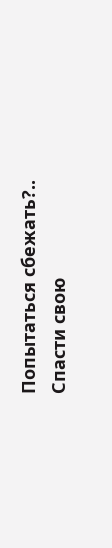Попытаться сбежать?.. Спасти свою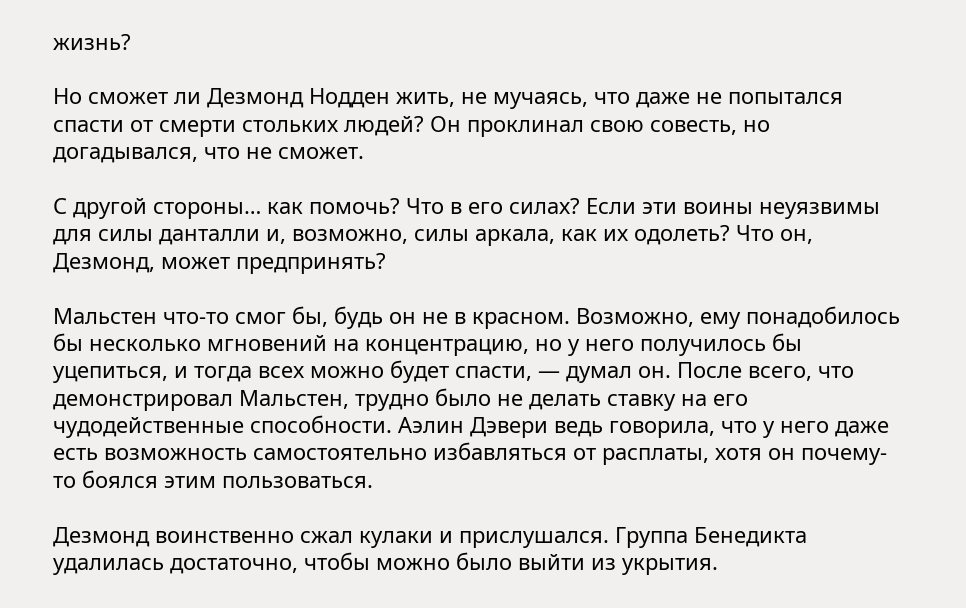жизнь?

Но сможет ли Дезмонд Нодден жить, не мучаясь, что даже не попытался спасти от смерти стольких людей? Он проклинал свою совесть, но догадывался, что не сможет.

С другой стороны… как помочь? Что в его силах? Если эти воины неуязвимы для силы данталли и, возможно, силы аркала, как их одолеть? Что он, Дезмонд, может предпринять?

Мальстен что-то смог бы, будь он не в красном. Возможно, ему понадобилось бы несколько мгновений на концентрацию, но у него получилось бы уцепиться, и тогда всех можно будет спасти, — думал он. После всего, что демонстрировал Мальстен, трудно было не делать ставку на его чудодейственные способности. Аэлин Дэвери ведь говорила, что у него даже есть возможность самостоятельно избавляться от расплаты, хотя он почему-то боялся этим пользоваться.

Дезмонд воинственно сжал кулаки и прислушался. Группа Бенедикта удалилась достаточно, чтобы можно было выйти из укрытия.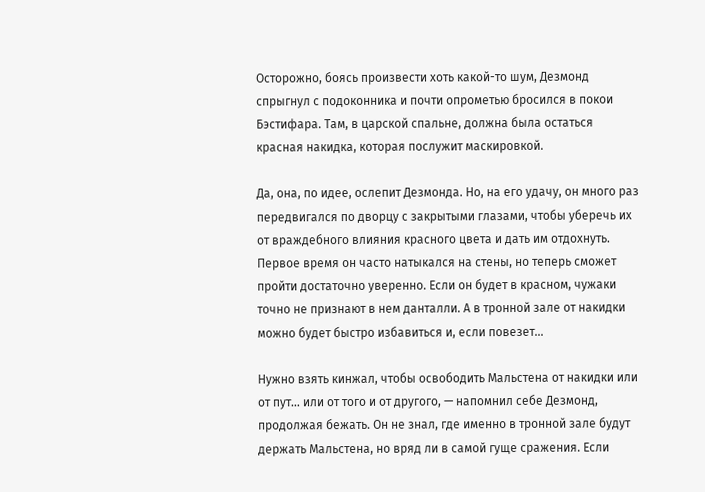Осторожно, боясь произвести хоть какой-то шум, Дезмонд спрыгнул с подоконника и почти опрометью бросился в покои Бэстифара. Там, в царской спальне, должна была остаться красная накидка, которая послужит маскировкой.

Да, она, по идее, ослепит Дезмонда. Но, на его удачу, он много раз передвигался по дворцу с закрытыми глазами, чтобы уберечь их от враждебного влияния красного цвета и дать им отдохнуть. Первое время он часто натыкался на стены, но теперь сможет пройти достаточно уверенно. Если он будет в красном, чужаки точно не признают в нем данталли. А в тронной зале от накидки можно будет быстро избавиться и, если повезет…

Нужно взять кинжал, чтобы освободить Мальстена от накидки или от пут… или от того и от другого, — напомнил себе Дезмонд, продолжая бежать. Он не знал, где именно в тронной зале будут держать Мальстена, но вряд ли в самой гуще сражения. Если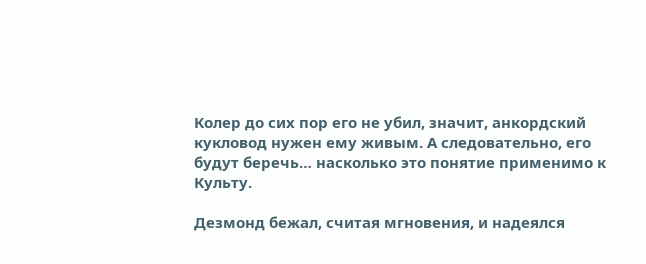Колер до сих пор его не убил, значит, анкордский кукловод нужен ему живым. А следовательно, его будут беречь… насколько это понятие применимо к Культу.

Дезмонд бежал, считая мгновения, и надеялся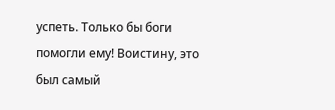успеть. Только бы боги помогли ему! Воистину, это был самый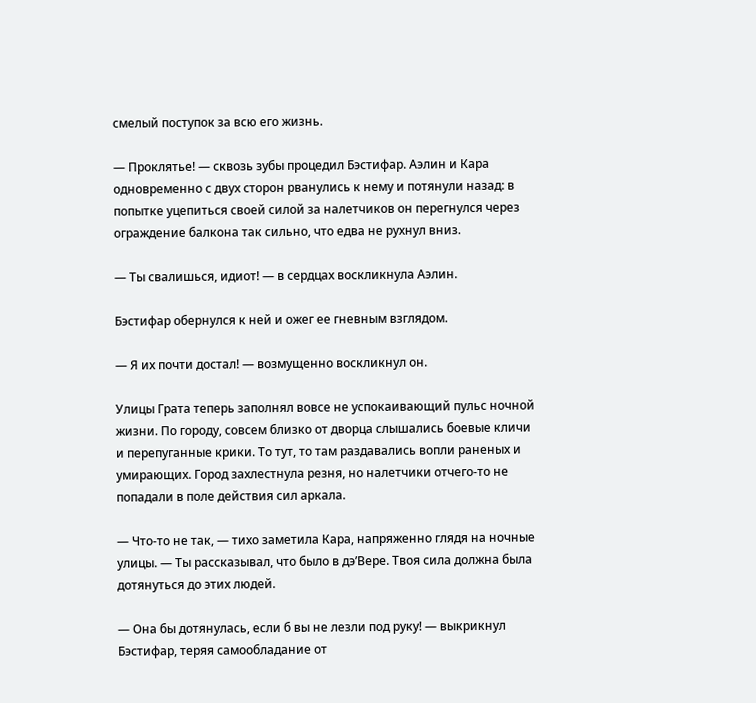смелый поступок за всю его жизнь.

— Проклятье! — сквозь зубы процедил Бэстифар. Аэлин и Кара одновременно с двух сторон рванулись к нему и потянули назад: в попытке уцепиться своей силой за налетчиков он перегнулся через ограждение балкона так сильно, что едва не рухнул вниз.

— Ты свалишься, идиот! — в сердцах воскликнула Аэлин.

Бэстифар обернулся к ней и ожег ее гневным взглядом.

— Я их почти достал! — возмущенно воскликнул он.

Улицы Грата теперь заполнял вовсе не успокаивающий пульс ночной жизни. По городу, совсем близко от дворца слышались боевые кличи и перепуганные крики. То тут, то там раздавались вопли раненых и умирающих. Город захлестнула резня, но налетчики отчего-то не попадали в поле действия сил аркала.

— Что-то не так, — тихо заметила Кара, напряженно глядя на ночные улицы. — Ты рассказывал, что было в дэ’Вере. Твоя сила должна была дотянуться до этих людей.

— Она бы дотянулась, если б вы не лезли под руку! — выкрикнул Бэстифар, теряя самообладание от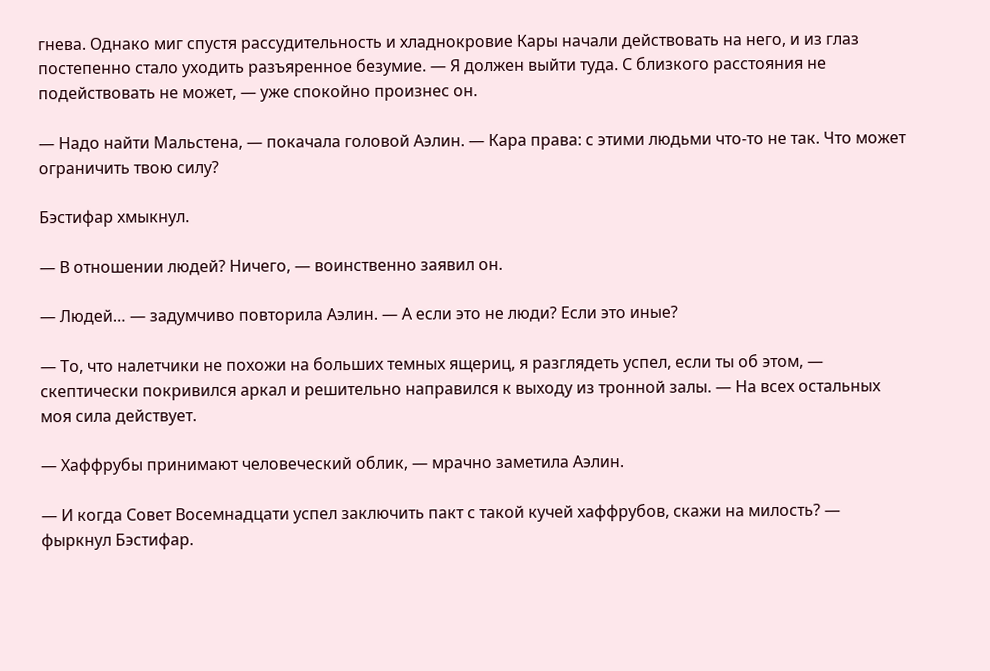гнева. Однако миг спустя рассудительность и хладнокровие Кары начали действовать на него, и из глаз постепенно стало уходить разъяренное безумие. — Я должен выйти туда. С близкого расстояния не подействовать не может, — уже спокойно произнес он.

— Надо найти Мальстена, — покачала головой Аэлин. — Кара права: с этими людьми что-то не так. Что может ограничить твою силу?

Бэстифар хмыкнул.

— В отношении людей? Ничего, — воинственно заявил он.

— Людей… — задумчиво повторила Аэлин. — А если это не люди? Если это иные?

— То, что налетчики не похожи на больших темных ящериц, я разглядеть успел, если ты об этом, — скептически покривился аркал и решительно направился к выходу из тронной залы. — На всех остальных моя сила действует.

— Хаффрубы принимают человеческий облик, — мрачно заметила Аэлин.

— И когда Совет Восемнадцати успел заключить пакт с такой кучей хаффрубов, скажи на милость? — фыркнул Бэстифар.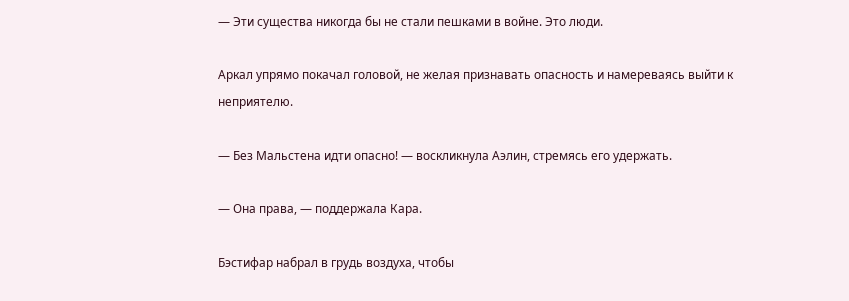— Эти существа никогда бы не стали пешками в войне. Это люди.

Аркал упрямо покачал головой, не желая признавать опасность и намереваясь выйти к неприятелю.

— Без Мальстена идти опасно! — воскликнула Аэлин, стремясь его удержать.

— Она права, — поддержала Кара.

Бэстифар набрал в грудь воздуха, чтобы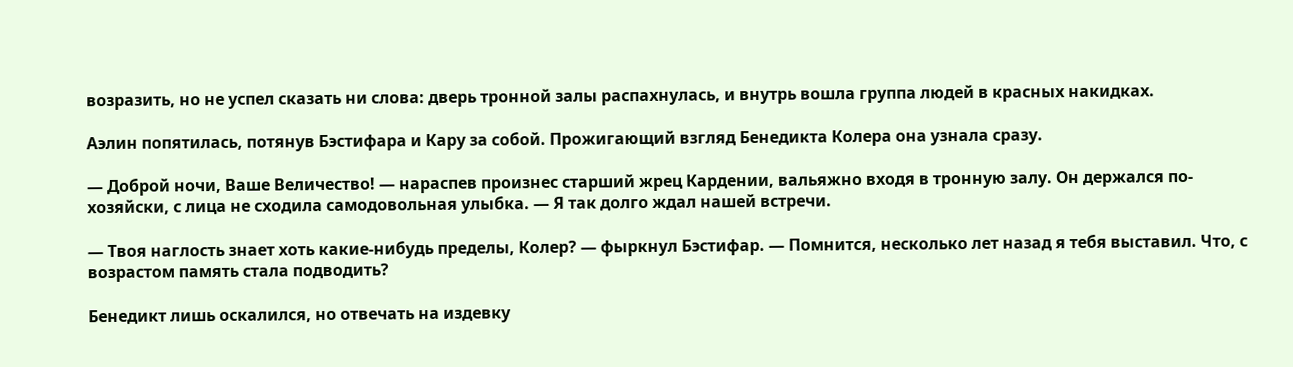возразить, но не успел сказать ни слова: дверь тронной залы распахнулась, и внутрь вошла группа людей в красных накидках.

Аэлин попятилась, потянув Бэстифара и Кару за собой. Прожигающий взгляд Бенедикта Колера она узнала сразу.

— Доброй ночи, Ваше Величество! — нараспев произнес старший жрец Кардении, вальяжно входя в тронную залу. Он держался по-хозяйски, с лица не сходила самодовольная улыбка. — Я так долго ждал нашей встречи.

— Твоя наглость знает хоть какие-нибудь пределы, Колер? — фыркнул Бэстифар. — Помнится, несколько лет назад я тебя выставил. Что, с возрастом память стала подводить?

Бенедикт лишь оскалился, но отвечать на издевку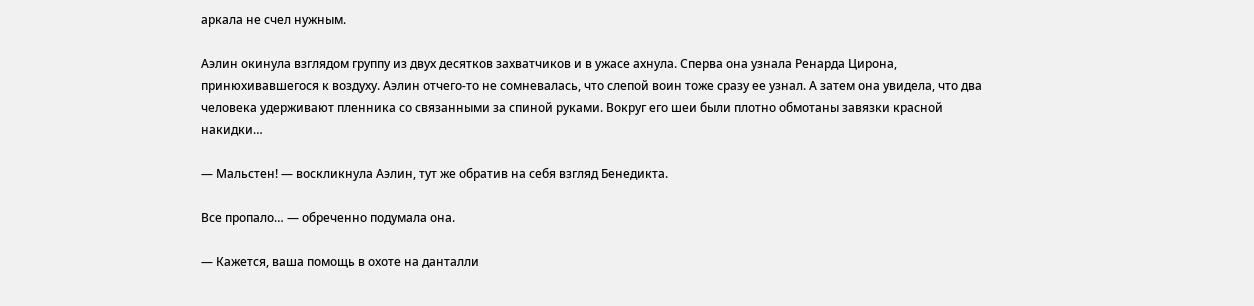аркала не счел нужным.

Аэлин окинула взглядом группу из двух десятков захватчиков и в ужасе ахнула. Сперва она узнала Ренарда Цирона, принюхивавшегося к воздуху. Аэлин отчего-то не сомневалась, что слепой воин тоже сразу ее узнал. А затем она увидела, что два человека удерживают пленника со связанными за спиной руками. Вокруг его шеи были плотно обмотаны завязки красной накидки…

— Мальстен! — воскликнула Аэлин, тут же обратив на себя взгляд Бенедикта.

Все пропало… — обреченно подумала она.

— Кажется, ваша помощь в охоте на данталли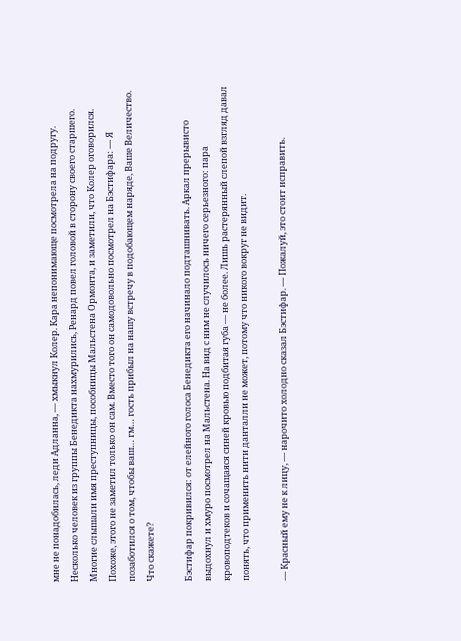мне не понадобилась, леди Адланна, — хмыкнул Колер. Кара непонимающе посмотрела на подругу. Несколько человек из группы Бенедикта нахмурились, Ренард повел головой в сторону своего старшего. Многие слышали имя преступницы, пособницы Мальстена Ормонта, и заметили, что Колер оговорился. Похоже, этого не заметил только он сам. Вместо того он самодовольно посмотрел на Бэстифара: — Я позаботился о том, чтобы ваш… гм… гость прибыл на нашу встречу в подобающем наряде, Ваше Величество. Что скажете?

Бэстифар покривился: от елейного голоса Бенедикта его начинало подташнивать. Аркал прерывисто выдохнул и хмуро посмотрел на Мальстена. На вид с ним не случилось ничего серьезного: пара кровоподтеков и сочащаяся синей кровью подбитая губа — не более. Лишь растерянный слепой взгляд давал понять, что применить нити данталли не может, потому что никого вокруг не видит.

— Красный ему не к лицу, — нарочито холодно сказал Бэстифар. — Пожалуй, это стоит исправить.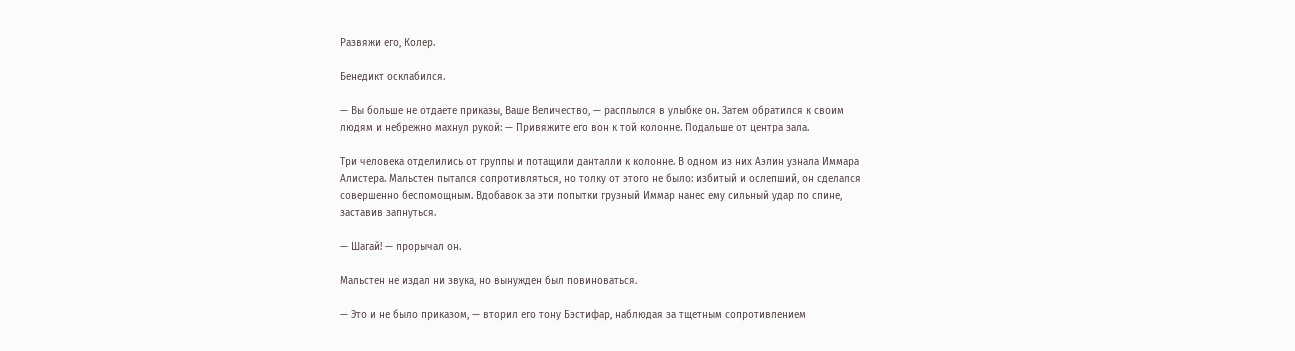Развяжи его, Колер.

Бенедикт осклабился.

— Вы больше не отдаете приказы, Ваше Величество, — расплылся в улыбке он. Затем обратился к своим людям и небрежно махнул рукой: — Привяжите его вон к той колонне. Подальше от центра зала.

Три человека отделились от группы и потащили данталли к колонне. В одном из них Аэлин узнала Иммара Алистера. Мальстен пытался сопротивляться, но толку от этого не было: избитый и ослепший, он сделался совершенно беспомощным. Вдобавок за эти попытки грузный Иммар нанес ему сильный удар по спине, заставив запнуться.

— Шагай! — прорычал он.

Мальстен не издал ни звука, но вынужден был повиноваться.

— Это и не было приказом, — вторил его тону Бэстифар, наблюдая за тщетным сопротивлением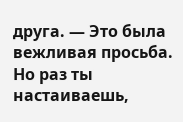друга. — Это была вежливая просьба. Но раз ты настаиваешь,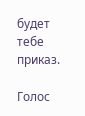будет тебе приказ.

Голос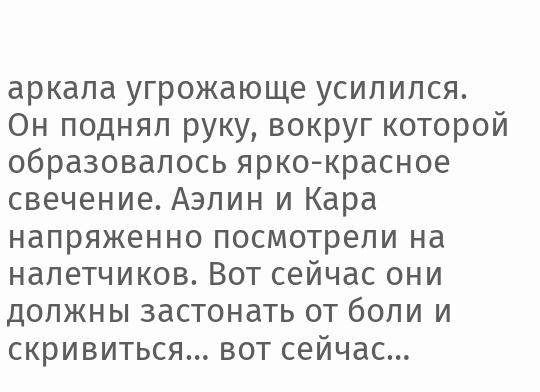аркала угрожающе усилился. Он поднял руку, вокруг которой образовалось ярко-красное свечение. Аэлин и Кара напряженно посмотрели на налетчиков. Вот сейчас они должны застонать от боли и скривиться… вот сейчас…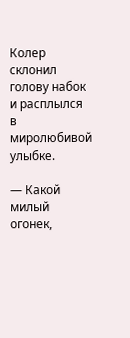Колер склонил голову набок и расплылся в миролюбивой улыбке.

— Какой милый огонек,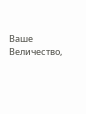Ваше Величество,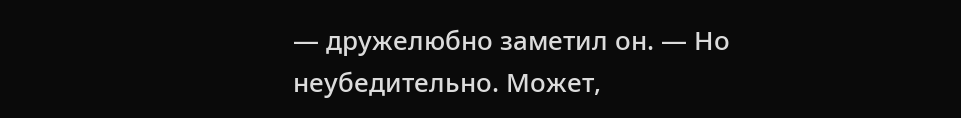— дружелюбно заметил он. — Но неубедительно. Может,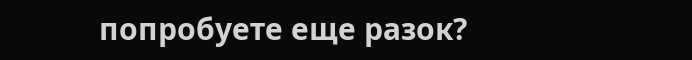попробуете еще разок?